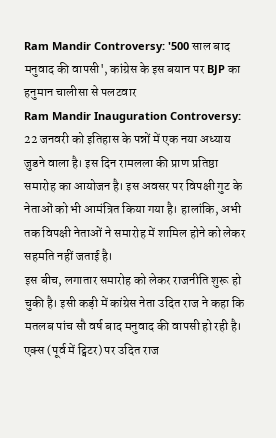Ram Mandir Controversy: '500 साल बाद मनुवाद की वापसी', कांग्रेस के इस बयान पर BJP का हनुमान चालीसा से पलटवार
Ram Mandir Inauguration Controversy: 22 जनवरी को इतिहास के पन्नों में एक नया अध्याय जुडने वाला है। इस दिन रामलला की प्राण प्रतिष्ठा समारोह का आयोजन है। इस अवसर पर विपक्षी गुट के नेताओं को भी आमंत्रित किया गया है। हालांकि, अभी तक विपक्षी नेताओं ने समारोह में शामिल होने को लेकर सहमति नहीं जताई है।
इस बीच, लगातार समारोह को लेकर राजनीति शुरू हो चुकी है। इसी कड़ी में कांग्रेस नेता उदित राज ने कहा कि मतलब पांच सौ वर्ष बाद मनुवाद की वापसी हो रही है। एक्स (पूर्व में ट्विटर) पर उदित राज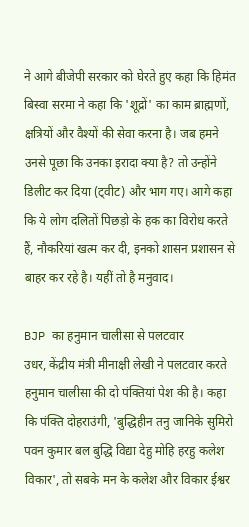ने आगे बीजेपी सरकार को घेरते हुए कहा कि हिमंत बिस्वा सरमा ने कहा कि 'शूद्रों' का काम ब्राह्मणों, क्षत्रियों और वैश्यों की सेवा करना है। जब हमने उनसे पूछा कि उनका इरादा क्या है? तो उन्होंने डिलीट कर दिया (ट्वीट) और भाग गए। आगे कहा कि ये लोग दलितों पिछड़ो के हक का विरोध करते हैं, नौकरियां खत्म कर दी, इनको शासन प्रशासन से बाहर कर रहे है। यहीं तो है मनुवाद।

BJP का हनुमान चालीसा से पलटवार
उधर, केंद्रीय मंत्री मीनाक्षी लेखी ने पलटवार करते हनुमान चालीसा की दो पंक्तियां पेश की है। कहा कि पंक्ति दोहराउंगी, 'बुद्धिहीन तनु जानिके सुमिरो पवन कुमार बल बुद्धि विद्या देहु मोहि हरहु कलेश विकार', तो सबके मन के कलेश और विकार ईश्वर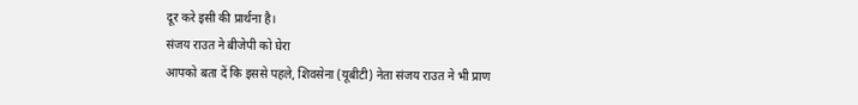दूर करे इसी की प्रार्थना है।
संजय राउत ने बीजेपी को घेरा
आपको बता दें कि इससे पहले, शिवसेना (यूबीटी) नेता संजय राउत ने भी प्राण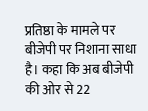प्रतिष्ठा के मामले पर बीजेपी पर निशाना साधा है। कहा कि अब बीजेपी की ओर से 22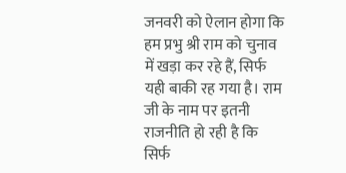जनवरी को ऐलान होगा कि हम प्रभु श्री राम को चुनाव में खड़ा कर रहे हैं, सिर्फ यही बाकी रह गया है। राम जी के नाम पर इतनी राजनीति हो रही है कि सिर्फ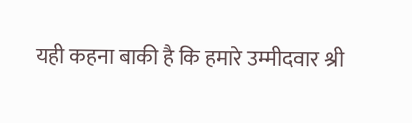यही कहना बाकी है कि हमारे उम्मीदवार श्री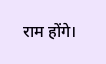राम होंगे।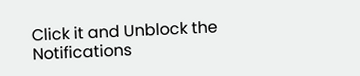Click it and Unblock the Notifications